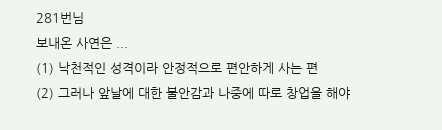281번님
보내온 사연은 ...
(1) 낙천적인 성격이라 안정적으로 편안하게 사는 편
(2) 그러나 앞날에 대한 불안감과 나중에 따로 창업을 해야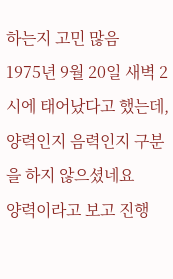하는지 고민 많음
1975년 9월 20일 새벽 2시에 태어났다고 했는데, 양력인지 음력인지 구분을 하지 않으셨네요
양력이라고 보고 진행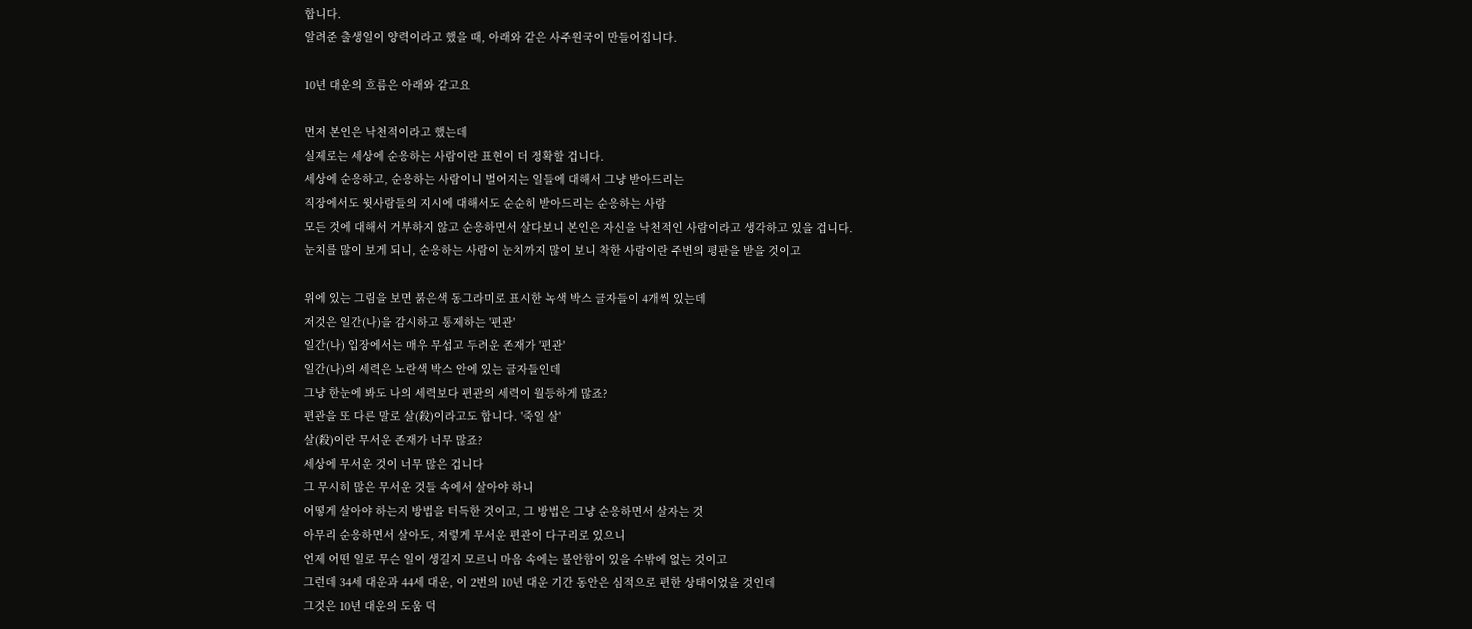합니다.
알려준 출생일이 양력이라고 했을 때, 아래와 같은 사주원국이 만들어집니다.

10년 대운의 흐름은 아래와 같고요

먼저 본인은 낙천적이라고 했는데
실제로는 세상에 순응하는 사람이란 표현이 더 정확할 겁니다.
세상에 순응하고, 순응하는 사람이니 벌어지는 일들에 대해서 그냥 받아드리는
직장에서도 윗사람들의 지시에 대해서도 순순히 받아드리는 순응하는 사람
모든 것에 대해서 거부하지 않고 순응하면서 살다보니 본인은 자신을 낙천적인 사람이라고 생각하고 있을 겁니다.
눈치를 많이 보게 되니, 순응하는 사람이 눈치까지 많이 보니 착한 사람이란 주변의 평판을 받을 것이고

위에 있는 그림을 보면 붉은색 동그라미로 표시한 녹색 박스 글자들이 4개씩 있는데
저것은 일간(나)을 감시하고 통제하는 '편관'
일간(나) 입장에서는 매우 무섭고 두려운 존재가 '편관'
일간(나)의 세력은 노란색 박스 안에 있는 글자들인데
그냥 한눈에 봐도 나의 세력보다 편관의 세력이 월등하게 많죠?
편관을 또 다른 말로 살(殺)이라고도 합니다. '죽일 살'
살(殺)이란 무서운 존재가 너무 많죠?
세상에 무서운 것이 너무 많은 겁니다
그 무시히 많은 무서운 것들 속에서 살아야 하니
어떻게 살아야 하는지 방법을 터득한 것이고, 그 방법은 그냥 순응하면서 살자는 것
아무리 순응하면서 살아도, 저렇게 무서운 편관이 다구리로 있으니
언제 어떤 일로 무슨 일이 생길지 모르니 마음 속에는 불안함이 있을 수밖에 없는 것이고
그런데 34세 대운과 44세 대운, 이 2번의 10년 대운 기간 동안은 심적으로 편한 상태이었을 것인데
그것은 10년 대운의 도움 덕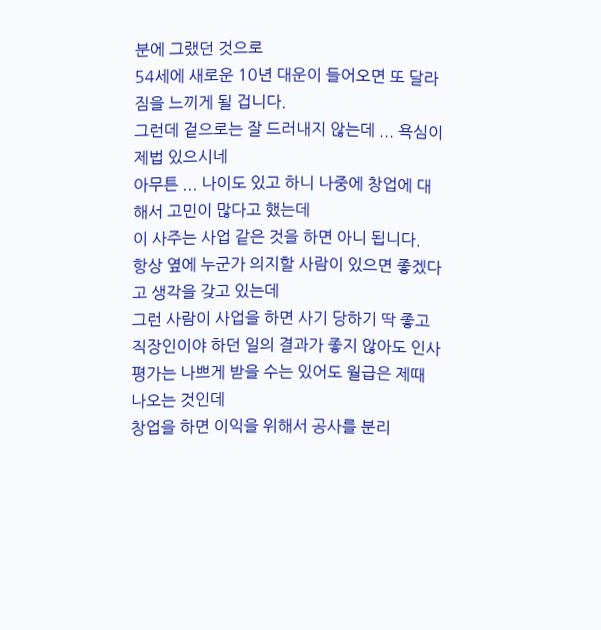분에 그랬던 것으로
54세에 새로운 10년 대운이 들어오면 또 달라짐을 느끼게 될 겁니다.
그런데 겉으로는 잘 드러내지 않는데 ... 욕심이 제법 있으시네
아무튼 ... 나이도 있고 하니 나중에 창업에 대해서 고민이 많다고 했는데
이 사주는 사업 같은 것을 하면 아니 됩니다.
항상 옆에 누군가 의지할 사람이 있으면 좋겠다고 생각을 갖고 있는데
그런 사람이 사업을 하면 사기 당하기 딱 좋고
직장인이야 하던 일의 결과가 좋지 않아도 인사 평가는 나쁘게 받을 수는 있어도 월급은 제때 나오는 것인데
창업을 하면 이익을 위해서 공사를 분리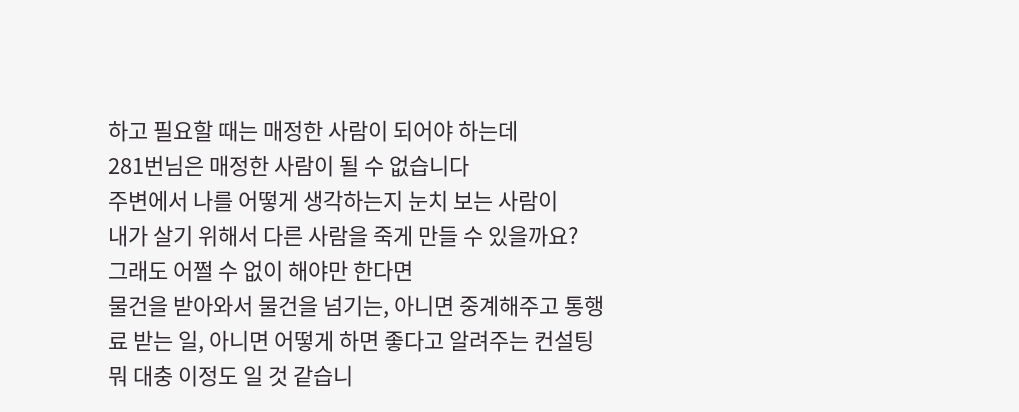하고 필요할 때는 매정한 사람이 되어야 하는데
281번님은 매정한 사람이 될 수 없습니다
주변에서 나를 어떻게 생각하는지 눈치 보는 사람이
내가 살기 위해서 다른 사람을 죽게 만들 수 있을까요?
그래도 어쩔 수 없이 해야만 한다면
물건을 받아와서 물건을 넘기는, 아니면 중계해주고 통행료 받는 일, 아니면 어떻게 하면 좋다고 알려주는 컨설팅
뭐 대충 이정도 일 것 같습니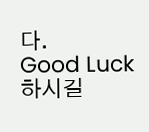다.
Good Luck 하시길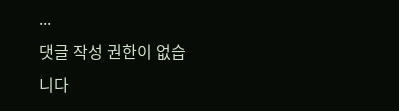...
댓글 작성 권한이 없습니다